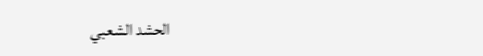الحشد الشعبي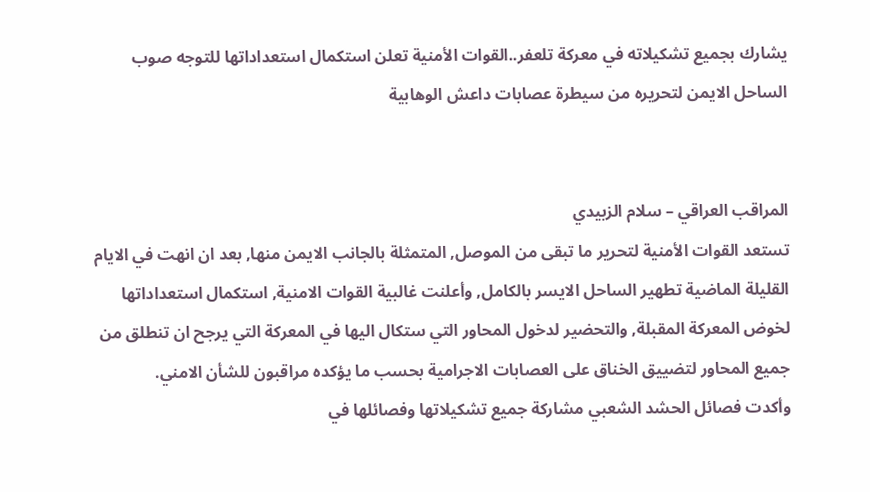يشارك بجميع تشكيلاته في معركة تلعفر..القوات الأمنية تعلن استكمال استعداداتها للتوجه صوب الساحل الايمن لتحريره من سيطرة عصابات داعش الوهابية


المراقب العراقي – سلام الزبيدي
تستعد القوات الأمنية لتحرير ما تبقى من الموصل, المتمثلة بالجانب الايمن منها, بعد ان انهت في الايام القليلة الماضية تطهير الساحل الايسر بالكامل, وأعلنت غالبية القوات الامنية, استكمال استعداداتها لخوض المعركة المقبلة, والتحضير لدخول المحاور التي ستكال اليها في المعركة التي يرجح ان تنطلق من جميع المحاور لتضييق الخناق على العصابات الاجرامية بحسب ما يؤكده مراقبون للشأن الامني.
وأكدت فصائل الحشد الشعبي مشاركة جميع تشكيلاتها وفصائلها في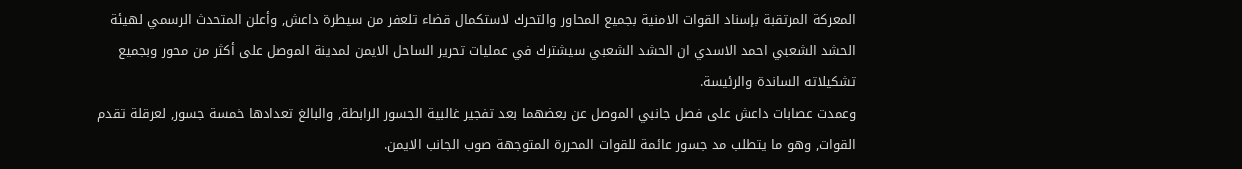المعركة المرتقبة بإسناد القوات الامنية بجميع المحاور والتحرك لاستكمال قضاء تلعفر من سيطرة داعش, وأعلن المتحدث الرسمي لهيئة الحشد الشعبي احمد الاسدي ان الحشد الشعبي سيشترك في عمليات تحرير الساحل الايمن لمدينة الموصل على أكثر من محور وبجميع تشكيلاته الساندة والرئيسة.
وعمدت عصابات داعش على فصل جانبي الموصل عن بعضهما بعد تفجير غالبية الجسور الرابطة, والبالغ تعدادها خمسة جسور, لعرقلة تقدم القوات, وهو ما يتطلب مد جسور عائمة للقوات المحررة المتوجهة صوب الجانب الايمن.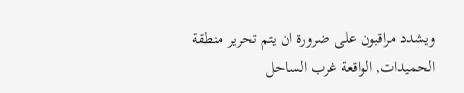ويشدد مراقبون على ضرورة ان يتم تحرير منطقة الحميدات, الواقعة غرب الساحل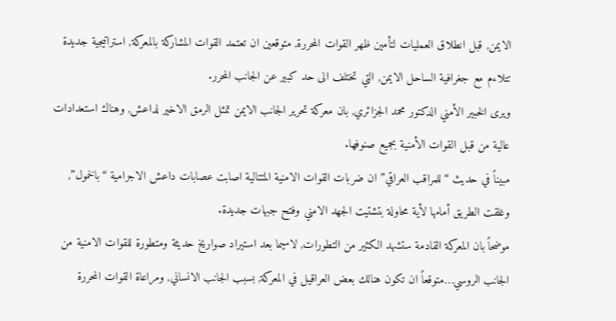الايمن, قبل انطلاق العمليات لتأمين ظهر القوات المحررة, متوقعين ان تعتمد القوات المشاركة بالمعركة, استراتيجية جديدة تتلاءم مع جغرافية الساحل الايمن, التي تختلف الى حد كبير عن الجانب المحرر.
ويرى الخبير الأمني الدكتور محمد الجزائري, بان معركة تحرير الجانب الايمن تمثل الرمق الاخير لداعش, وهناك استعدادات عالية من قبل القوات الأمنية بجميع صنوفها.
مبيناً في حديث “للمراقب العراقي” ان ضربات القوات الامنية المتتالية اصابت عصابات داعش الاجرامية “بالخمول”, وغلقت الطريق أمامها لأية محاولة بتشتيت الجهد الامني وفتح جبهات جديدة.
موضحاً بان المعركة القادمة ستشهد الكثير من التطورات, لاسيما بعد استيراد صواريخ حديثة ومتطورة للقوات الامنية من الجانب الروسي…متوقعاً ان تكون هنالك بعض العراقيل في المعركة, بسبب الجانب الانساني, ومراعاة القوات المحررة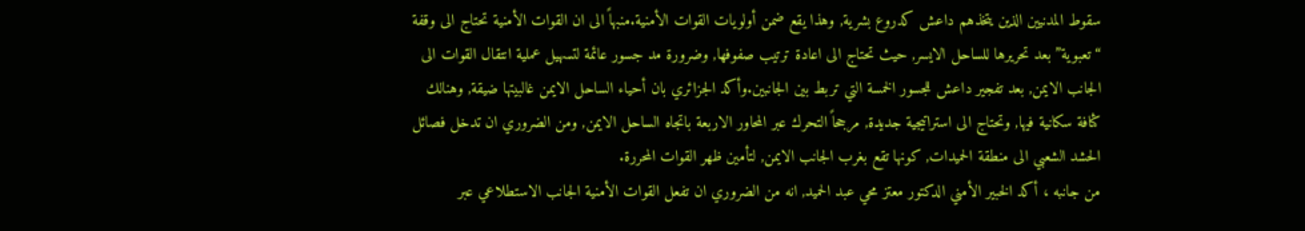سقوط المدنيين الذين يتخذهم داعش كدروع بشرية, وهذا يقع ضمن أولويات القوات الأمنية.منبهاً الى ان القوات الأمنية تحتاج الى وقفة “تعبوية” بعد تحريرها للساحل الايسر, حيث تحتاج الى اعادة ترتيب صفوفها, وضرورة مد جسور عائمة لتسهيل عملية انتقال القوات الى الجانب الايمن, بعد تفجير داعش للجسور الخمسة التي تربط بين الجانبين.وأكد الجزائري بان أحياء الساحل الايمن غالبيتها ضيقة, وهنالك كثافة سكانية فيها, وتحتاج الى استراتيجية جديدة, مرجحاً التحرك عبر المحاور الاربعة باتجاه الساحل الايمن, ومن الضروري ان تدخل فصائل الحشد الشعبي الى منطقة الحميدات, كونها تقع بغرب الجانب الايمن, لتأمين ظهر القوات المحررة.
من جانبه ، أكد الخبير الأمني الدكتور معتز محي عبد الحميد, انه من الضروري ان تفعل القوات الأمنية الجانب الاستطلاعي عبر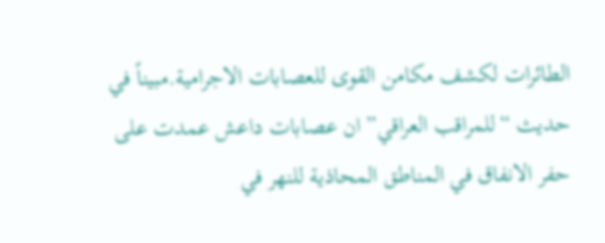الطائرات لكشف مكامن القوى للعصابات الاجرامية.مبيناً في حديث “للمراقب العراقي” ان عصابات داعش عمدت على حفر الانفاق في المناطق المحاذية للنهر في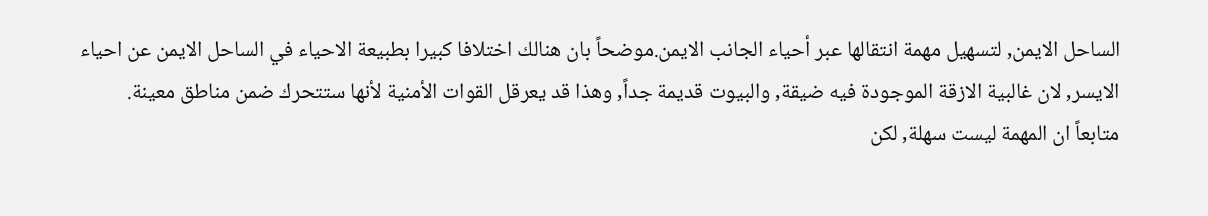الساحل الايمن, لتسهيل مهمة انتقالها عبر أحياء الجانب الايمن.موضحاً بان هنالك اختلافا كبيرا بطبيعة الاحياء في الساحل الايمن عن احياء الايسر, لان غالبية الازقة الموجودة فيه ضيقة, والبيوت قديمة جداً, وهذا قد يعرقل القوات الأمنية لأنها ستتحرك ضمن مناطق معينة.
متابعاً ان المهمة ليست سهلة, لكن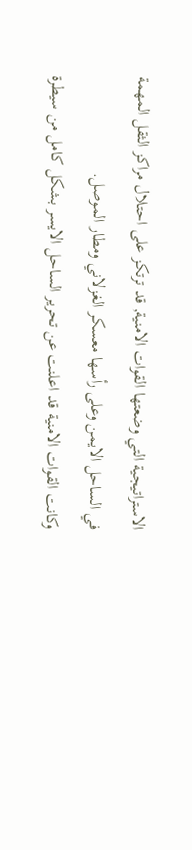الاستراتيجية التي وضعتها القوات الامنية, قد ترتكز على احتلال مراكز الثقل المهمة في الساحل الايمن وعلى رأسها معسكر الغزلاني ومطار الموصل.
وكانت القوات الامنية قد اعلنت عن تحرير الساحل الايسر بشكل كامل من سيطرة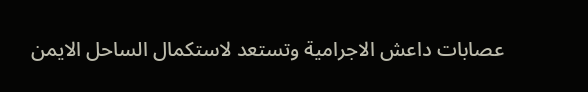عصابات داعش الاجرامية وتستعد لاستكمال الساحل الايمن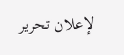لإعلان تحرير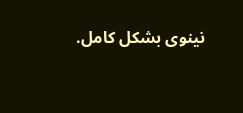نينوى بشكل كامل.